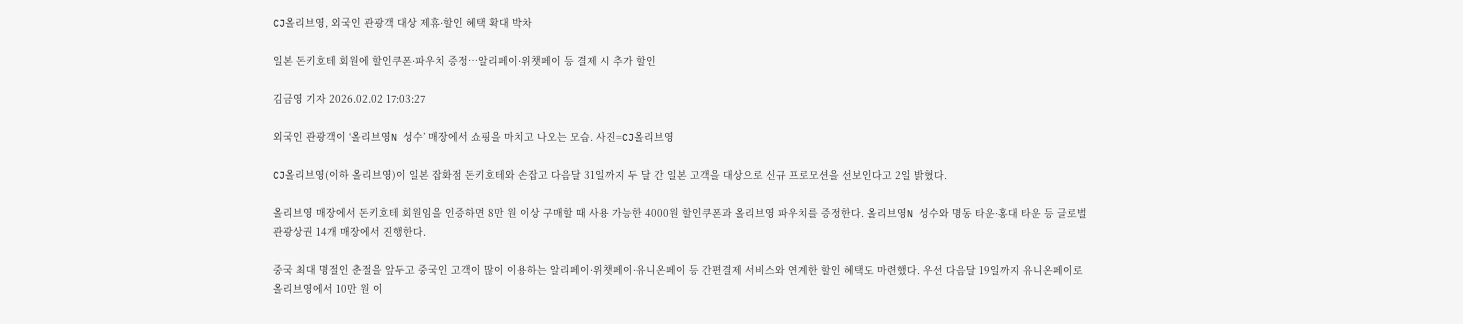CJ올리브영, 외국인 관광객 대상 제휴·할인 혜택 확대 박차

일본 돈키호테 회원에 할인쿠폰·파우치 증정…알리페이·위챗페이 등 결제 시 추가 할인

김금영 기자 2026.02.02 17:03:27

외국인 관광객이 ‘올리브영N 성수’ 매장에서 쇼핑을 마치고 나오는 모습. 사진=CJ올리브영

CJ올리브영(이하 올리브영)이 일본 잡화점 돈키호테와 손잡고 다음달 31일까지 두 달 간 일본 고객을 대상으로 신규 프로모션을 선보인다고 2일 밝혔다.

올리브영 매장에서 돈키호테 회원임을 인증하면 8만 원 이상 구매할 때 사용 가능한 4000원 할인쿠폰과 올리브영 파우치를 증정한다. 올리브영N 성수와 명동 타운·홍대 타운 등 글로벌관광상권 14개 매장에서 진행한다.

중국 최대 명절인 춘절을 앞두고 중국인 고객이 많이 이용하는 알리페이·위챗페이·유니온페이 등 간편결제 서비스와 연계한 할인 혜택도 마련했다. 우선 다음달 19일까지 유니온페이로 올리브영에서 10만 원 이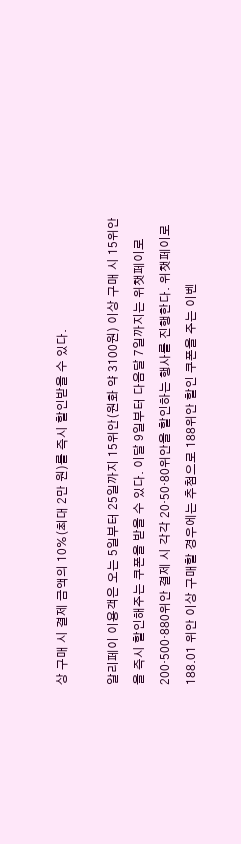상 구매 시 결제 금액의 10%(최대 2만 원)를 즉시 할인받을 수 있다.

알리페이 이용객은 오는 5일부터 25일까지 15위안(원화 약 3100원) 이상 구매 시 15위안을 즉시 할인해주는 쿠폰을 받을 수 있다. 이달 9일부터 다음달 7일까지는 위챗페이로 200·500·880위안 결제 시 각각 20·50·80위안을 할인하는 행사를 진행한다. 위챗페이로 188.01 위안 이상 구매할 경우에는 추첨으로 188위안 할인 쿠폰을 주는 이벤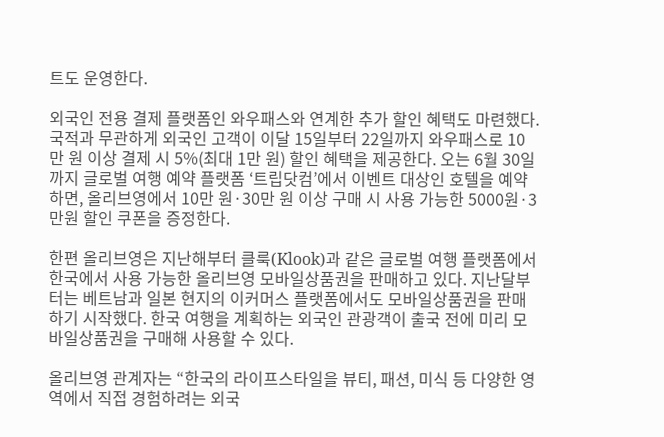트도 운영한다.

외국인 전용 결제 플랫폼인 와우패스와 연계한 추가 할인 혜택도 마련했다. 국적과 무관하게 외국인 고객이 이달 15일부터 22일까지 와우패스로 10만 원 이상 결제 시 5%(최대 1만 원) 할인 혜택을 제공한다. 오는 6월 30일까지 글로벌 여행 예약 플랫폼 ‘트립닷컴’에서 이벤트 대상인 호텔을 예약하면, 올리브영에서 10만 원·30만 원 이상 구매 시 사용 가능한 5000원·3만원 할인 쿠폰을 증정한다.

한편 올리브영은 지난해부터 클룩(Klook)과 같은 글로벌 여행 플랫폼에서 한국에서 사용 가능한 올리브영 모바일상품권을 판매하고 있다. 지난달부터는 베트남과 일본 현지의 이커머스 플랫폼에서도 모바일상품권을 판매하기 시작했다. 한국 여행을 계획하는 외국인 관광객이 출국 전에 미리 모바일상품권을 구매해 사용할 수 있다.

올리브영 관계자는 “한국의 라이프스타일을 뷰티, 패션, 미식 등 다양한 영역에서 직접 경험하려는 외국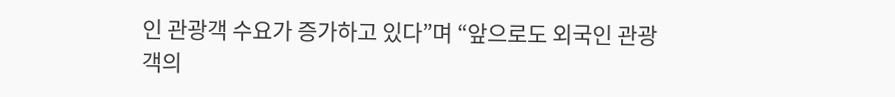인 관광객 수요가 증가하고 있다”며 “앞으로도 외국인 관광객의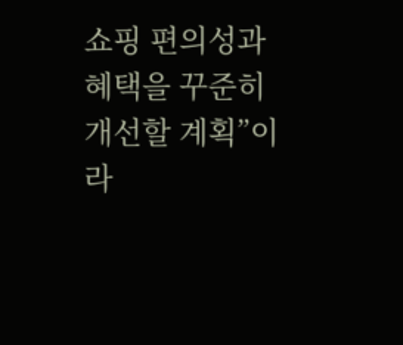쇼핑 편의성과 혜택을 꾸준히 개선할 계획”이라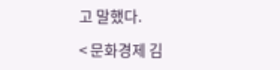고 말했다.

< 문화경제 김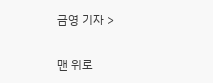금영 기자 >

맨 위로